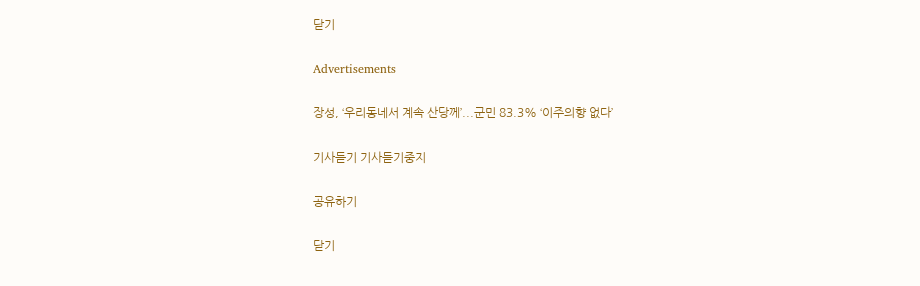닫기

Advertisements

장성, ‘우리동네서 계속 산당께’...군민 83.3% ‘이주의향 없다’

기사듣기 기사듣기중지

공유하기

닫기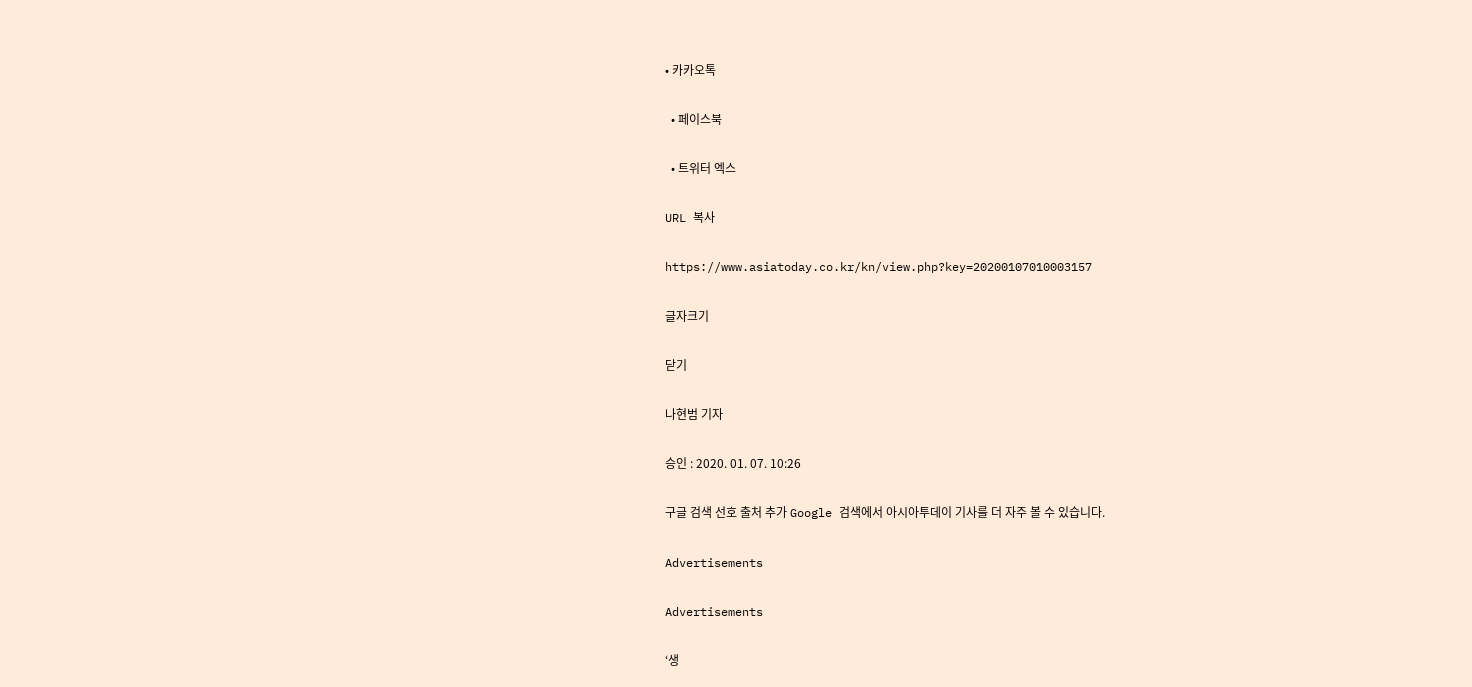• 카카오톡

  • 페이스북

  • 트위터 엑스

URL 복사

https://www.asiatoday.co.kr/kn/view.php?key=20200107010003157

글자크기

닫기

나현범 기자

승인 : 2020. 01. 07. 10:26

구글 검색 선호 출처 추가 Google 검색에서 아시아투데이 기사를 더 자주 볼 수 있습니다.

Advertisements

Advertisements

‘생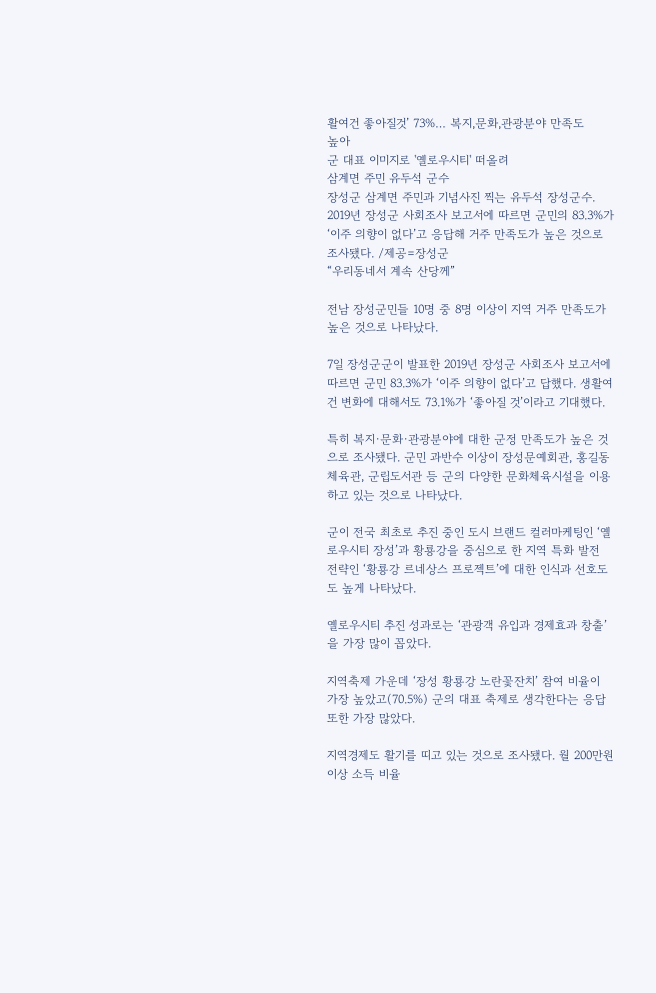활여건 좋아질것’ 73%… 복지,문화,관광분야 만족도
높아
군 대표 이미지로 '옐로우시티' 떠올려
삼계면 주민 유두석 군수
장성군 삼계면 주민과 기념사진 찍는 유두석 장성군수. 2019년 장성군 사회조사 보고서에 따르면 군민의 83.3%가 ‘이주 의향이 없다’고 응답해 거주 만족도가 높은 것으로 조사됐다. /제공=장성군
“우리동네서 계속 산당께”

전남 장성군민들 10명 중 8명 이상이 지역 거주 만족도가 높은 것으로 나타났다.

7일 장성군군이 발표한 2019년 장성군 사회조사 보고서에 따르면 군민 83.3%가 ‘이주 의향이 없다’고 답했다. 생활여건 변화에 대해서도 73.1%가 ‘좋아질 것’이라고 기대했다.

특히 복지·문화·관광분야에 대한 군정 만족도가 높은 것으로 조사됐다. 군민 과반수 이상이 장성문예회관, 홍길동체육관, 군립도서관 등 군의 다양한 문화체육시설을 이용하고 있는 것으로 나타났다.

군이 전국 최초로 추진 중인 도시 브랜드 컬러마케팅인 ‘옐로우시티 장성’과 황룡강을 중심으로 한 지역 특화 발전 전략인 ‘황룡강 르네상스 프로젝트’에 대한 인식과 선호도도 높게 나타났다.

옐로우시티 추진 성과로는 ‘관광객 유입과 경제효과 창출’을 가장 많이 꼽았다.

지역축제 가운데 ‘장성 황룡강 노란꽃잔치’ 참여 비율이 가장 높았고(70.5%) 군의 대표 축제로 생각한다는 응답 또한 가장 많았다.

지역경제도 활기를 띠고 있는 것으로 조사됐다. 월 200만원 이상 소득 비율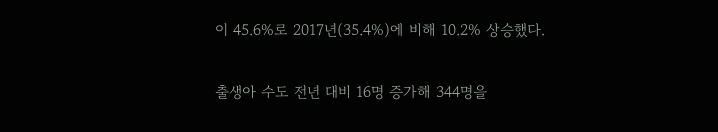이 45.6%로 2017년(35.4%)에 비해 10.2% 상승했다.

출생아 수도 전년 대비 16명 증가해 344명을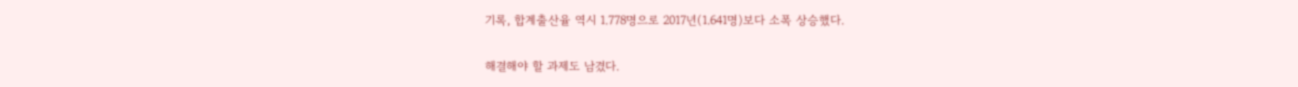기록, 합계출산율 역시 1.778명으로 2017년(1.641명)보다 소폭 상승했다.

해결해야 할 과제도 남겼다.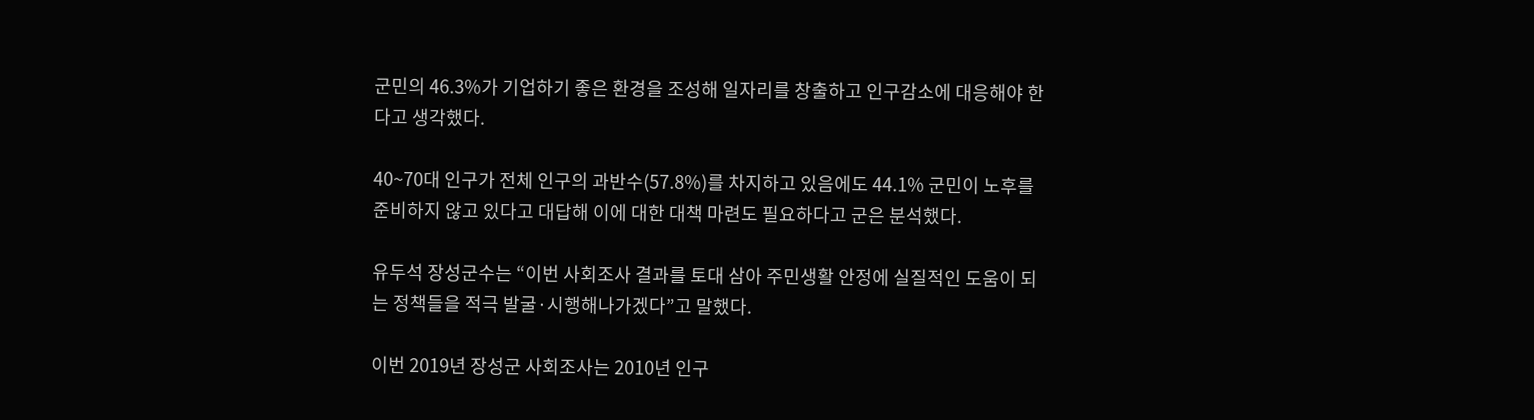군민의 46.3%가 기업하기 좋은 환경을 조성해 일자리를 창출하고 인구감소에 대응해야 한다고 생각했다.

40~70대 인구가 전체 인구의 과반수(57.8%)를 차지하고 있음에도 44.1% 군민이 노후를 준비하지 않고 있다고 대답해 이에 대한 대책 마련도 필요하다고 군은 분석했다.

유두석 장성군수는 “이번 사회조사 결과를 토대 삼아 주민생활 안정에 실질적인 도움이 되는 정책들을 적극 발굴·시행해나가겠다”고 말했다.

이번 2019년 장성군 사회조사는 2010년 인구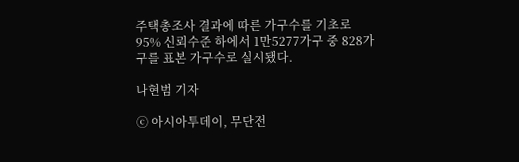주택총조사 결과에 따른 가구수를 기초로 95% 신뢰수준 하에서 1만5277가구 중 828가구를 표본 가구수로 실시됐다.

나현범 기자

ⓒ 아시아투데이, 무단전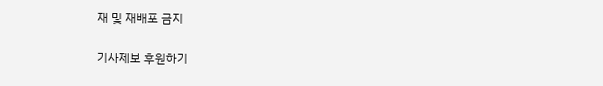재 및 재배포 금지

기사제보 후원하기